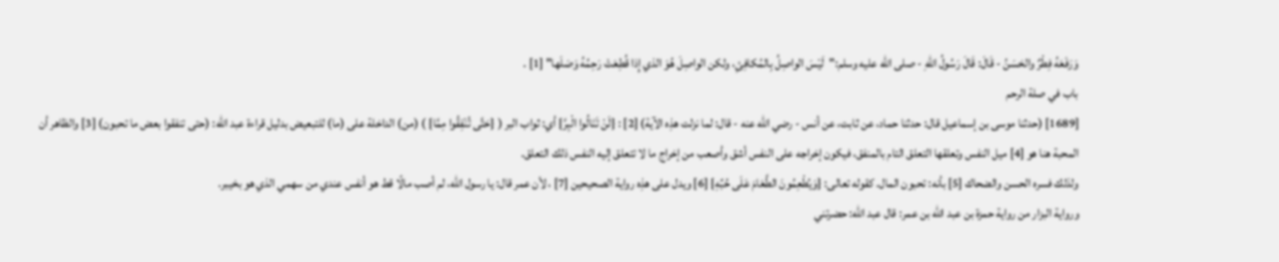وَرَفَعَهُ فِطْرٌ والحَسَنُ - قَالَ: قَالَ رَسُولُ اللهِ - صلى الله عليه وسلم:"لَيْسَ الواصِلُ بِالمُكافِئِ، ولكن الواصِلَ هُوَ الذي إِذا قُطِعَتْ رَحِمُهُ وَصَلَها" [1] .
باب في صلة الرحم
[1689] (حدثنا موسى بن إسماعيل قال: حدثنا حماد، عن ثابت، عن أنس - رضي الله عنه - قال: لما نزلت هذِه الآية) [2] : {لَنْ تَنَالُوا الْبِرَّ} أي: ثواب البر ( {حَتَّى تُنْفِقُوا مِمَّا} ) (من) الداخلة على (ما) للتبعيض بدليل قراءة عبد الله: (حتى تنفقوا بعض ما تحبون) [3] والظاهر أن المحبة هنا هو [4] ميل النفس وتعلقها التعلق التام بالمنفق، فيكون إخراجه على النفس أشق وأصعب من إخراج ما لا تتعلق إليه النفس ذلك التعلق.
ولذلك فسره الحسن والضحاك [5] بأنه: تحبون المال. كقوله تعالى: {وَيُطْعِمُونَ الطَّعَامَ عَلَى حُبِّهِ} [6] ويدل على هذِه رواية الصحيحين [7] ، لأن عمر قال: يا رسول الله، لم أصب مالًا قط هو أنفس عندي من سهمي الذي هو بخيبر.
ورواية البزار من رواية حمزة بن عبد الله بن عمر: قال عبد الله: حضرتني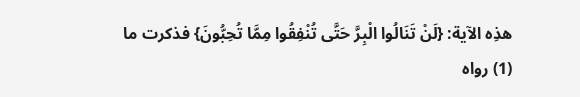هذِه الآية: {لَنْ تَنَالُوا الْبِرَّ حَتَّى تُنْفِقُوا مِمَّا تُحِبُّونَ} فذكرت ما
(1) رواه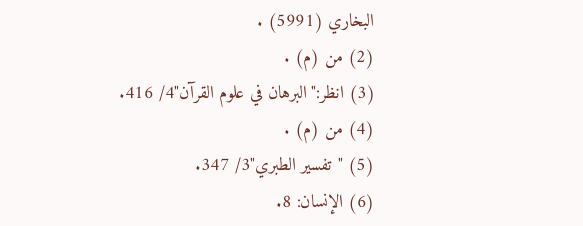البخاري (5991) .
(2) من (م) .
(3) انظر:"البرهان في علوم القرآن"4/ 416.
(4) من (م) .
(5) "تفسير الطبري"3/ 347.
(6) الإنسان: 8.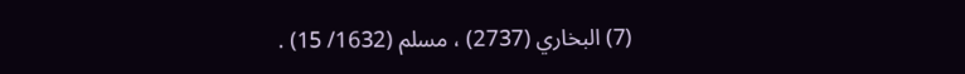(7) البخاري (2737) ، مسلم (1632/ 15) .